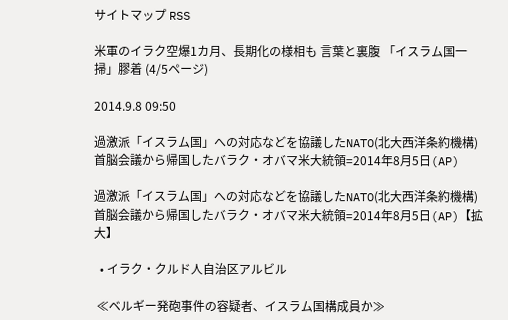サイトマップ RSS

米軍のイラク空爆1カ月、長期化の様相も 言葉と裏腹 「イスラム国一掃」膠着 (4/5ページ)

2014.9.8 09:50

過激派「イスラム国」への対応などを協議したNATO(北大西洋条約機構)首脳会議から帰国したバラク・オバマ米大統領=2014年8月5日(AP)

過激派「イスラム国」への対応などを協議したNATO(北大西洋条約機構)首脳会議から帰国したバラク・オバマ米大統領=2014年8月5日(AP)【拡大】

  • イラク・クルド人自治区アルビル

 ≪ベルギー発砲事件の容疑者、イスラム国構成員か≫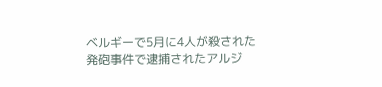ベルギーで5月に4人が殺された発砲事件で逮捕されたアルジ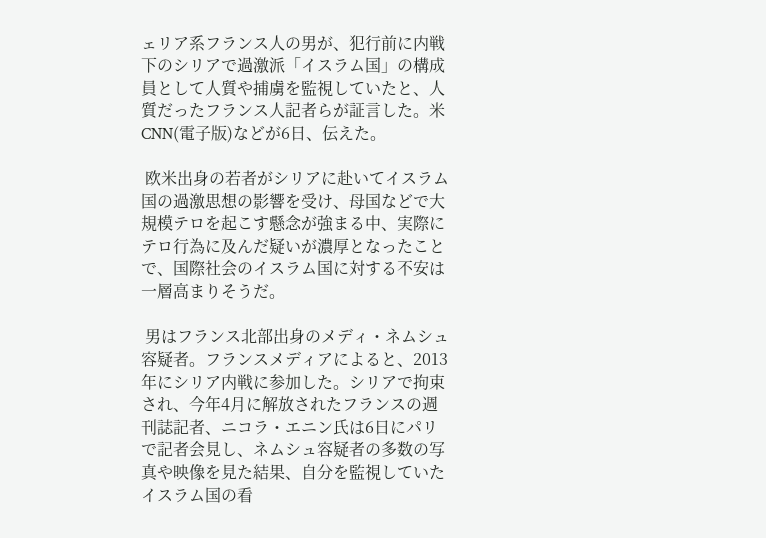ェリア系フランス人の男が、犯行前に内戦下のシリアで過激派「イスラム国」の構成員として人質や捕虜を監視していたと、人質だったフランス人記者らが証言した。米CNN(電子版)などが6日、伝えた。

 欧米出身の若者がシリアに赴いてイスラム国の過激思想の影響を受け、母国などで大規模テロを起こす懸念が強まる中、実際にテロ行為に及んだ疑いが濃厚となったことで、国際社会のイスラム国に対する不安は一層高まりそうだ。

 男はフランス北部出身のメディ・ネムシュ容疑者。フランスメディアによると、2013年にシリア内戦に参加した。シリアで拘束され、今年4月に解放されたフランスの週刊誌記者、ニコラ・エニン氏は6日にパリで記者会見し、ネムシュ容疑者の多数の写真や映像を見た結果、自分を監視していたイスラム国の看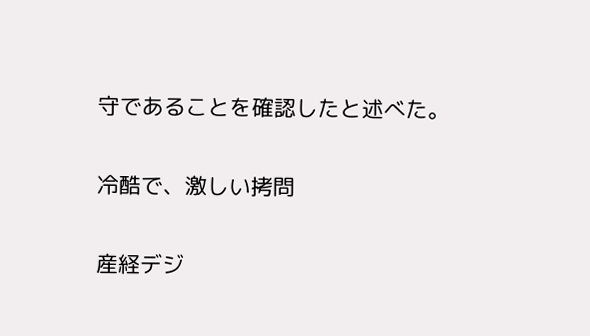守であることを確認したと述べた。

冷酷で、激しい拷問

産経デジ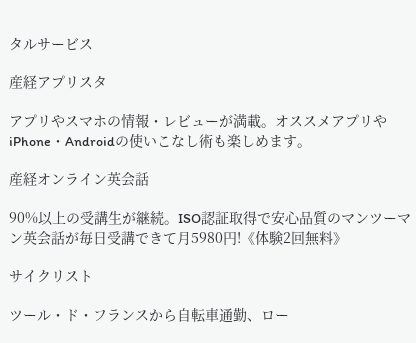タルサービス

産経アプリスタ

アプリやスマホの情報・レビューが満載。オススメアプリやiPhone・Androidの使いこなし術も楽しめます。

産経オンライン英会話

90%以上の受講生が継続。ISO認証取得で安心品質のマンツーマン英会話が毎日受講できて月5980円!《体験2回無料》

サイクリスト

ツール・ド・フランスから自転車通勤、ロー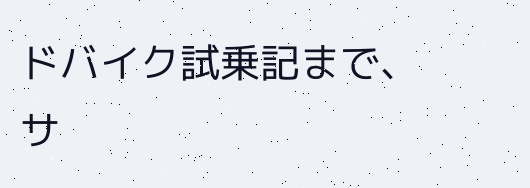ドバイク試乗記まで、サ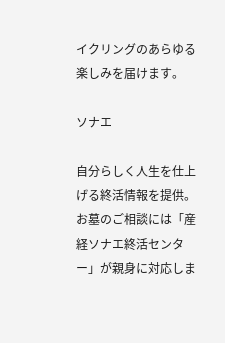イクリングのあらゆる楽しみを届けます。

ソナエ

自分らしく人生を仕上げる終活情報を提供。お墓のご相談には「産経ソナエ終活センター」が親身に対応しま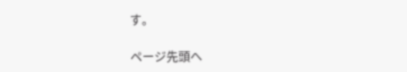す。

ページ先頭へ